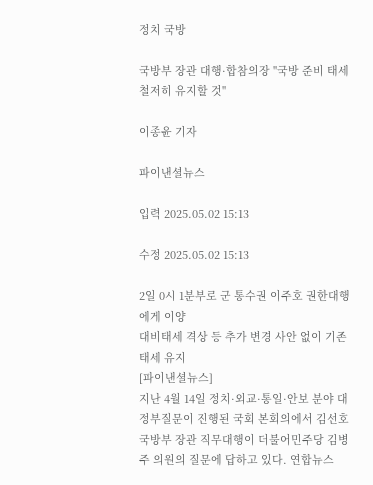정치 국방

국방부 장관 대행·합참의장 "국방 준비 태세 철저히 유지할 것"

이종윤 기자

파이낸셜뉴스

입력 2025.05.02 15:13

수정 2025.05.02 15:13

2일 0시 1분부로 군 통수권 이주호 권한대행에게 이양
대비태세 격상 등 추가 변경 사안 없이 기존 태세 유지
[파이낸셜뉴스]
지난 4월 14일 정치·외교·통일·안보 분야 대정부질문이 진행된 국회 본회의에서 김선호 국방부 장관 직무대행이 더불어민주당 김병주 의원의 질문에 답하고 있다. 연합뉴스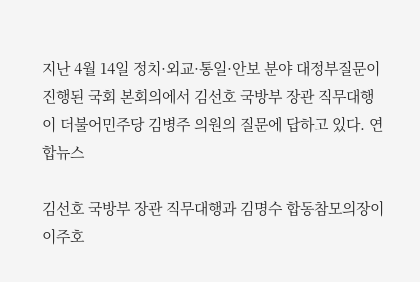지난 4월 14일 정치·외교·통일·안보 분야 대정부질문이 진행된 국회 본회의에서 김선호 국방부 장관 직무대행이 더불어민주당 김병주 의원의 질문에 답하고 있다. 연합뉴스

김선호 국방부 장관 직무대행과 김명수 합동참모의장이 이주호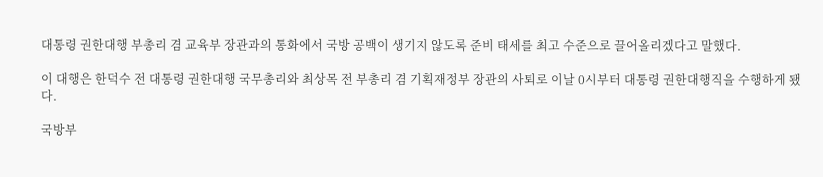대통령 권한대행 부총리 겸 교육부 장관과의 통화에서 국방 공백이 생기지 않도록 준비 태세를 최고 수준으로 끌어올리겠다고 말했다.

이 대행은 한덕수 전 대통령 권한대행 국무총리와 최상목 전 부총리 겸 기획재정부 장관의 사퇴로 이날 0시부터 대통령 권한대행직을 수행하게 됐다.

국방부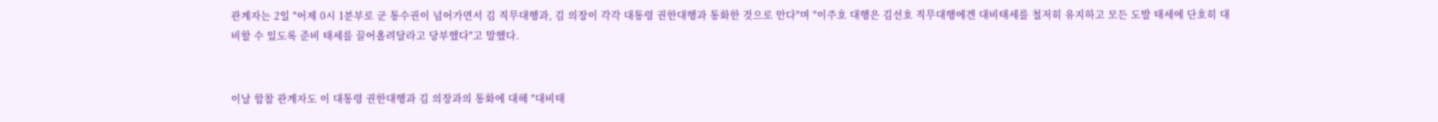관계자는 2일 "어제 0시 1분부로 군 통수권이 넘어가면서 김 직무대행과, 김 의장이 각각 대통령 권한대행과 통화한 것으로 안다"며 "이주호 대행은 김선호 직무대행에겐 대비태세를 철저히 유지하고 모든 도발 태세에 단호히 대비할 수 있도록 준비 태세를 끌어올려달라고 당부했다"고 말했다.


이날 합참 관계자도 이 대통령 권한대행과 김 의장과의 통화에 대해 "대비태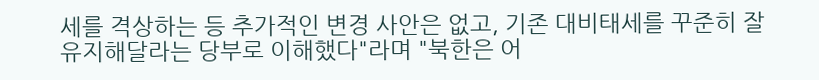세를 격상하는 등 추가적인 변경 사안은 없고, 기존 대비태세를 꾸준히 잘 유지해달라는 당부로 이해했다"라며 "북한은 어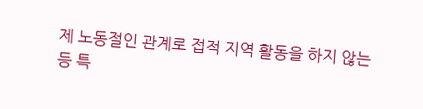제 노동절인 관계로 접적 지역 활동을 하지 않는 등 특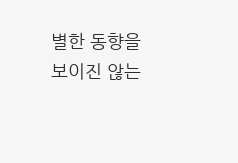별한 동향을 보이진 않는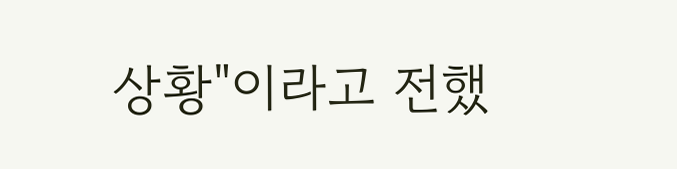상황"이라고 전했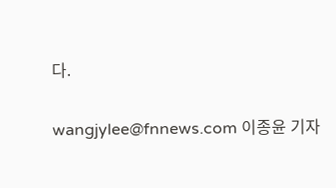다.

wangjylee@fnnews.com 이종윤 기자